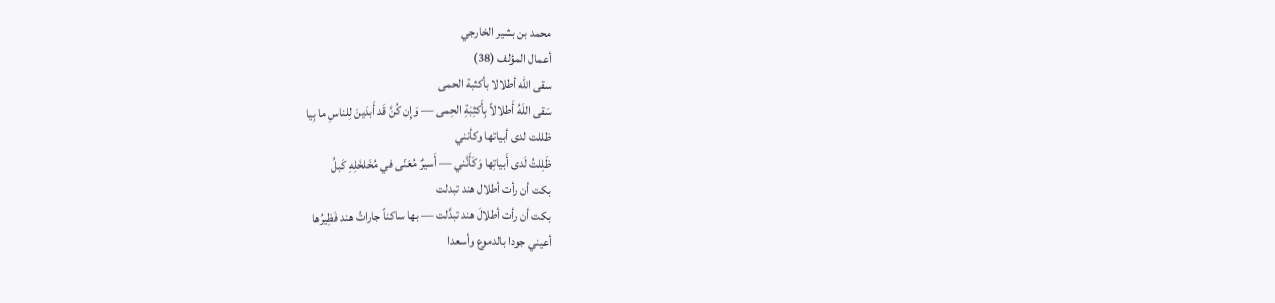محمد بن بشير الخارجي
أعمال المؤلف (38)
سقى الله أطلالا بأكثبة الحمى
سَقى اللَهُ أَطلالاً بِأَكثِبَةِ الحِمى — وَإِن كُنَّ قَد أَبدَينَ لِلناسِ ما بِيا
ظللت لدى أبياتها وكأنني
ظَلِلتُ لَدى أَبياتِها وَكَأَنَّني — أَسيرٌ مُعَنّى في مُخَلخَلِهِ كَبلُ
بكت أن رأت أطلال هند تبدلت
بكت أن رأت أطلالَ هند تبدَّلت — بها ساكناً جاراتُ هند فَظِيرُها
أعيني جودا بالدموع وأسعدا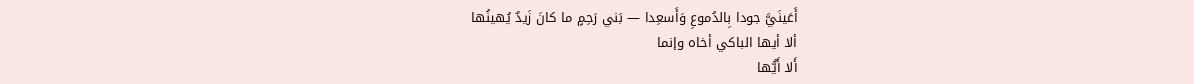أَعَينَيَّ جودا بِالدُموعِ وَأَسعِدا — بَني رَحِمٍ ما كانَ زَيدٌ يُهينُها
ألا أيها الباكي أخاه وإنما
أَلا أَيُّها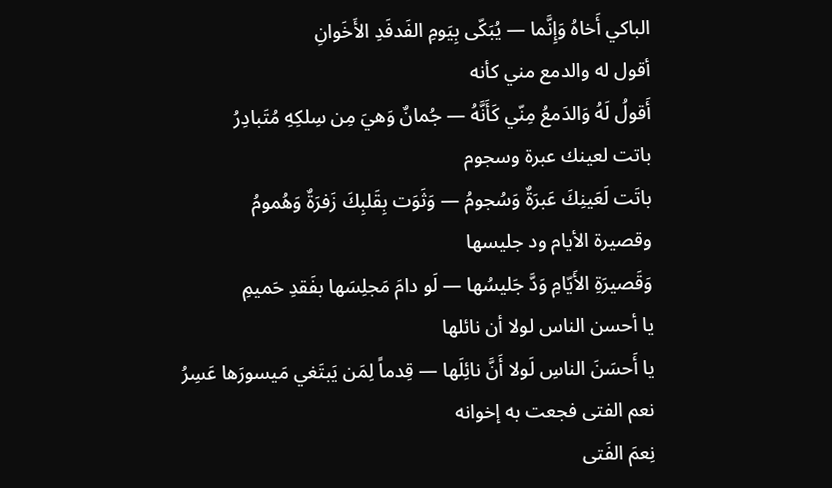الباكي أَخاهُ وَإِنَّما — يُبَكّى بِيَومِ الفَدفَدِ الأَخَوانِ
أقول له والدمع مني كأنه
أَقولُ لَهُ وَالدَمعُ مِنّي كَأَنَّهُ — جُمانٌ وَهيَ مِن سِلكِهِ مُتَبادِرُ
باتت لعينك عبرة وسجوم
باتَت لَعَينِكَ عَبرَةٌ وَسُجومُ — وَثَوَت بِقَلبِكَ زَفرَةٌ وَهُمومُ
وقصيرة الأيام ود جليسها
وَقَصيرَةِ الأَيّامِ وَدَّ جَليسُها — لَو دامَ مَجلِسَها بفَقدِ حَميمِ
يا أحسن الناس لولا أن نائلها
يا أَحسَنَ الناسِ لَولا أَنَّ نائِلَها — قِدماً لِمَن يَبتَغي مَيسورَها عَسِرُ
نعم الفتى فجعت به إخوانه
نِعمَ الفَتى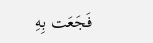فَجَعَت بِهِ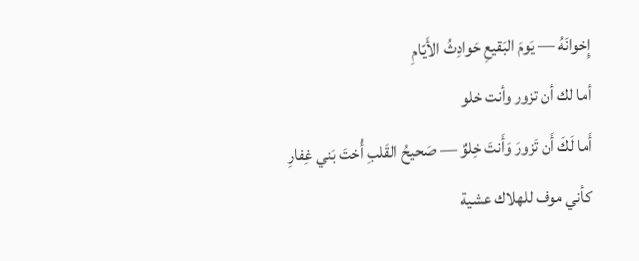إِخوانَهُ — يَومَ البَقيعِ حَوادِثُ الأَيّامِ
أما لك أن تزور وأنت خلو
أَما لَكَ أَن تَزورَ وَأَنتَ خِلوٌ — صَحيحُ القَلبِ أُختَ بَني غِفارِ
كأني موف للهلاك عشية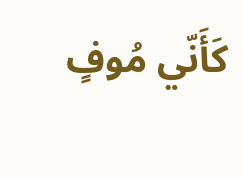كَأَنّي مُوفٍ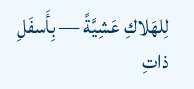لِلهَلاكِ عَشِيَّةً — بِأَسفَلِ ذاتِ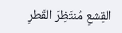القِشعِ مُنتَظِرَ القَطرِ